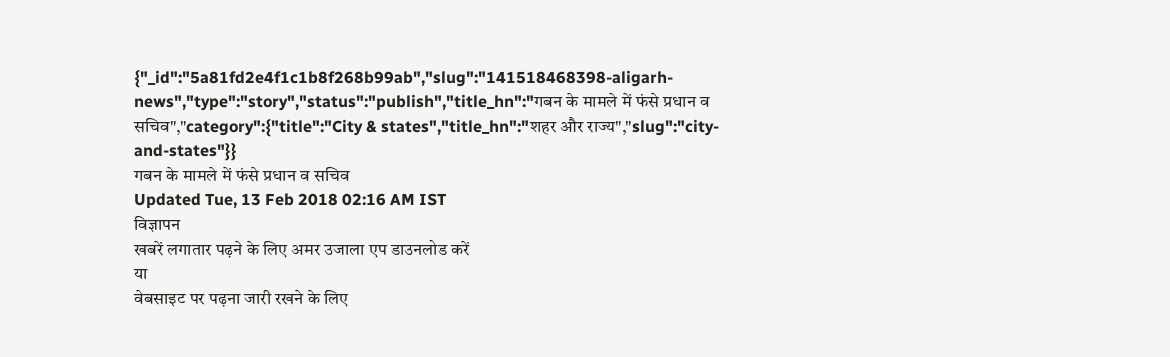{"_id":"5a81fd2e4f1c1b8f268b99ab","slug":"141518468398-aligarh-news","type":"story","status":"publish","title_hn":"गबन के मामले में फंसे प्रधान व सचिव","category":{"title":"City & states","title_hn":"शहर और राज्य","slug":"city-and-states"}}
गबन के मामले में फंसे प्रधान व सचिव
Updated Tue, 13 Feb 2018 02:16 AM IST
विज्ञापन
खबरें लगातार पढ़ने के लिए अमर उजाला एप डाउनलोड करें
या
वेबसाइट पर पढ़ना जारी रखने के लिए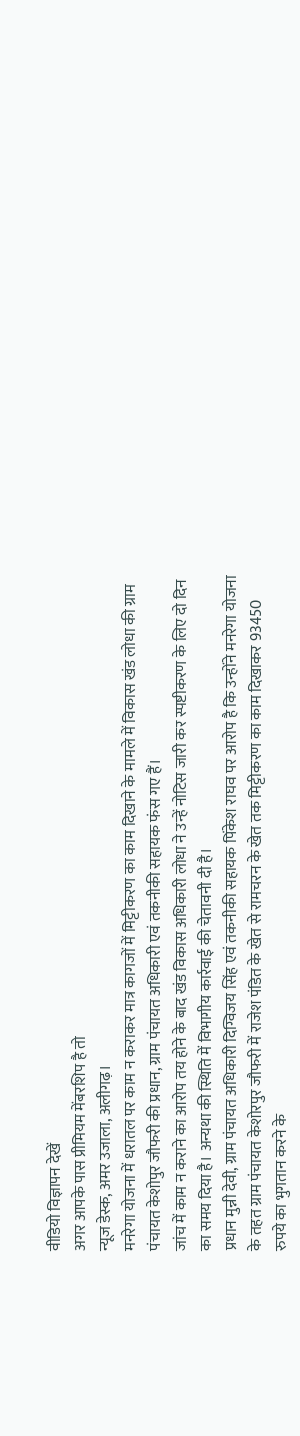वीडियो विज्ञापन देखें
अगर आपके पास प्रीमियम मेंबरशिप है तो
न्यूज डेस्क, अमर उजाला, अलीगढ़।
मनरेगा योजना में धरातल पर काम न कराकर मात्र कागजों में मिट्टीकरण का काम दिखाने के मामले में विकास खंड लोधा की ग्राम पंचायत केशोपुर जौफरी की प्रधान, ग्राम पंचायत अधिकारी एवं तकनीकी सहायक फंस गए हैं।
जांच में काम न कराने का आरोप तय होने के बाद खंड विकास अधिकारी लोधा ने उन्हें नोटिस जारी कर स्पष्टीकरण के लिए दो दिन का समय दिया है। अन्यथा की स्थिति में विभागीय कार्रवाई की चेतावनी दी है।
प्रधान मुन्नी देवी, ग्राम पंचायत अधिकारी दिग्विजय सिंह एवं तकनीकी सहायक पिंकेश राघव पर आरोप है कि उन्होंने मनरेगा योजना के तहत ग्राम पंचायत केशोरपुर जौफरी में राजेश पंडित के खेत से रामचरन के खेत तक मिट्टीकरण का काम दिखाकर 93450 रुपये का भुगतान करने के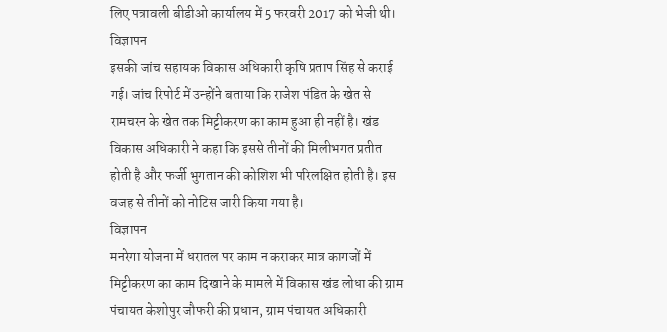लिए पत्रावली बीडीओ कार्यालय में 5 फरवरी 2017 को भेजी थी।
विज्ञापन
इसकी जांच सहायक विकास अधिकारी कृषि प्रताप सिंह से कराई गई। जांच रिपोर्ट में उन्होंने बताया कि राजेश पंडित के खेत से रामचरन के खेत तक मिट्टीकरण का काम हुआ ही नहीं है। खंड विकास अधिकारी ने कहा कि इससे तीनों की मिलीभगत प्रतीत होती है और फर्जी भुगतान की कोशिश भी परिलक्षित होती है। इस वजह से तीनों को नोटिस जारी किया गया है।
विज्ञापन
मनरेगा योजना में धरातल पर काम न कराकर मात्र कागजों में मिट्टीकरण का काम दिखाने के मामले में विकास खंड लोधा की ग्राम पंचायत केशोपुर जौफरी की प्रधान, ग्राम पंचायत अधिकारी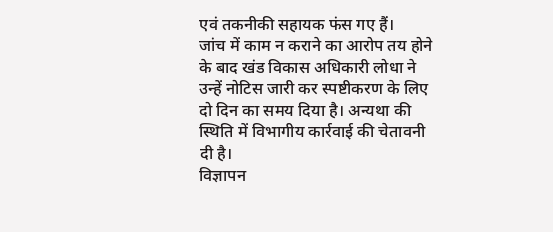एवं तकनीकी सहायक फंस गए हैं।
जांच में काम न कराने का आरोप तय होने के बाद खंड विकास अधिकारी लोधा ने उन्हें नोटिस जारी कर स्पष्टीकरण के लिए दो दिन का समय दिया है। अन्यथा की स्थिति में विभागीय कार्रवाई की चेतावनी दी है।
विज्ञापन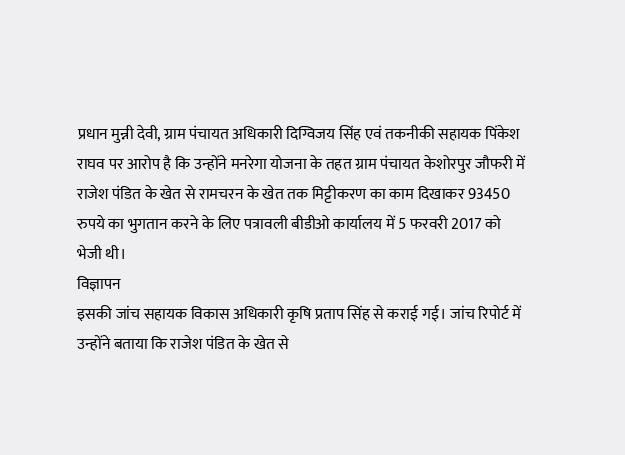प्रधान मुन्नी देवी, ग्राम पंचायत अधिकारी दिग्विजय सिंह एवं तकनीकी सहायक पिंकेश राघव पर आरोप है कि उन्होंने मनरेगा योजना के तहत ग्राम पंचायत केशोरपुर जौफरी में राजेश पंडित के खेत से रामचरन के खेत तक मिट्टीकरण का काम दिखाकर 93450 रुपये का भुगतान करने के लिए पत्रावली बीडीओ कार्यालय में 5 फरवरी 2017 को भेजी थी।
विज्ञापन
इसकी जांच सहायक विकास अधिकारी कृषि प्रताप सिंह से कराई गई। जांच रिपोर्ट में उन्होंने बताया कि राजेश पंडित के खेत से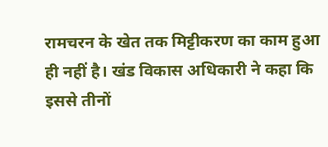रामचरन के खेत तक मिट्टीकरण का काम हुआ ही नहीं है। खंड विकास अधिकारी ने कहा कि इससे तीनों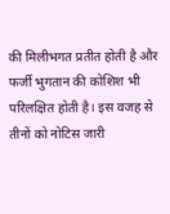की मिलीभगत प्रतीत होती है और फर्जी भुगतान की कोशिश भी परिलक्षित होती है। इस वजह से तीनों को नोटिस जारी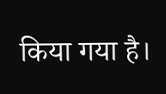किया गया है।